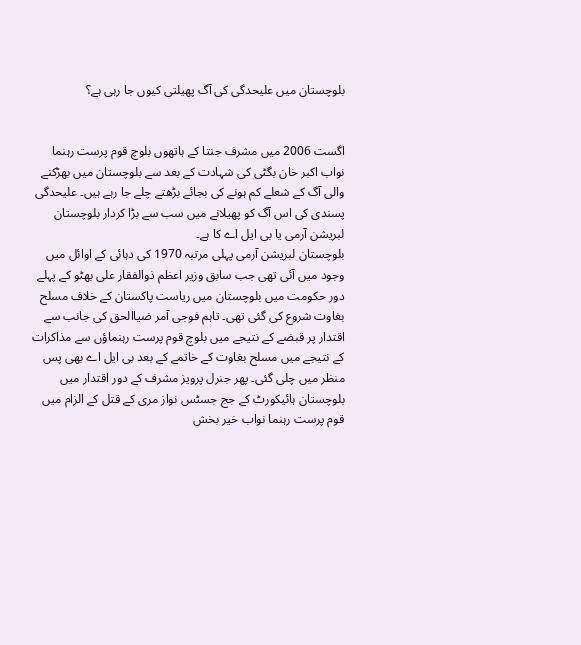بلوچستان میں علیحدگی کی آگ پھیلتی کیوں جا رہی ہے؟


اگست 2006 میں مشرف جنتا کے ہاتھوں بلوچ قوم پرست رہنما نواب اکبر خان بگٹی کی شہادت کے بعد سے بلوچستان میں بھڑکنے والی آگ کے شعلے کم ہونے کی بجائے بڑھتے چلے جا رہے ہیں۔ علیحدگی پسندی کی اس آگ کو پھیلانے میں سب سے بڑا کردار بلوچستان لبریشن آرمی یا بی ایل اے کا ہے۔
بلوچستان لبریشن آرمی پہلی مرتبہ 1970 کی دہائی کے اوائل میں وجود میں آئی تھی جب سابق وزیر اعظم ذوالفقار علی بھٹو کے پہلے دور حکومت میں بلوچستان میں ریاست پاکستان کے خلاف مسلح بغاوت شروع کی گئی تھی۔ تاہم فوجی آمر ضیاالحق کی جانب سے اقتدار پر قبضے کے نتیجے میں بلوچ قوم پرست رہنماؤں سے مذاکرات کے نتیجے میں مسلح بغاوت کے خاتمے کے بعد بی ایل اے بھی پس منظر میں چلی گئی۔ پھر جنرل پرویز مشرف کے دور اقتدار میں بلوچستان ہائیکورٹ کے جج جسٹس نواز مری کے قتل کے الزام میں قوم پرست رہنما نواب خیر بخش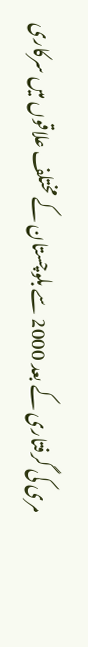مری کی گرفتاری کے بعد 2000 سے بلوچستان کے مختلف علاقوں میں سرکاری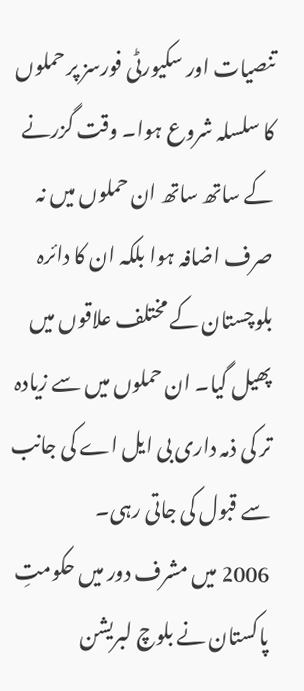تنصیات اور سکیورٹی فورسز پر حملوں کا سلسلہ شروع ہوا۔ وقت گزرنے کے ساتھ ساتھ ان حملوں میں نہ صرف اضافہ ہوا بلکہ ان کا دائرہ بلوچستان کے مختلف علاقوں میں پھیل گیا۔ ان حملوں میں سے زیادہ تر کی ذمہ داری بی ایل اے کی جانب سے قبول کی جاتی رہی۔
2006 میں مشرف دور میں حکومتِ پاکستان نے بلوچ لبریشن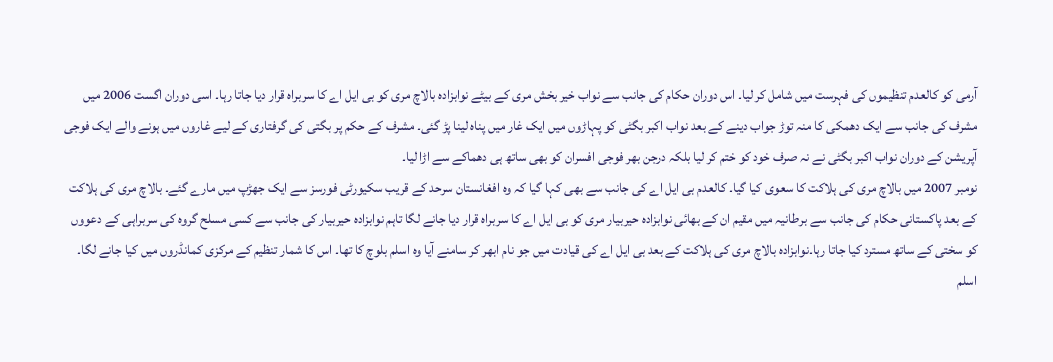آرمی کو کالعدم تنظیموں کی فہرست میں شامل کر لیا۔ اس دوران حکام کی جانب سے نواب خیر بخش مری کے بیٹے نوابزادہ بالاچ مری کو بی ایل اے کا سربراہ قرار دیا جاتا رہا۔ اسی دوران اگست 2006 میں مشرف کی جانب سے ایک دھمکی کا منہ توڑ جواب دینے کے بعد نواب اکبر بگٹی کو پہاڑوں میں ایک غار میں پناہ لینا پڑ گئی۔ مشرف کے حکم پر بگتی کی گرفتاری کے لیے غاروں میں ہونے والے ایک فوجی آپریشن کے دوران نواب اکبر بگٹی نے نہ صرف خود کو ختم کر لیا بلکہ درجن بھر فوجی افسران کو بھی ساتھ ہی دھماکے سے اڑا لیا۔
نومبر 2007 میں بالاچ مری کی ہلاکت کا سعوی کیا گیا۔ کالعدم بی ایل اے کی جانب سے بھی کہا گیا کہ وہ افغانستان سرحد کے قریب سکیورٹی فورسز سے ایک جھڑپ میں مارے گئے۔ بالاچ مری کی ہلاکت کے بعد پاکستانی حکام کی جانب سے برطانیہ میں مقیم ان کے بھائی نوابزادہ حیربیار مری کو بی ایل اے کا سربراہ قرار دیا جانے لگا تاہم نوابزادہ حیربیار کی جانب سے کسی مسلح گروہ کی سربراہی کے دعووں کو سختی کے ساتھ مسترد کیا جاتا رہا۔نوابزادہ بالاچ مری کی ہلاکت کے بعد بی ایل اے کی قیادت میں جو نام ابھر کر سامنے آیا وہ اسلم بلوچ کا تھا۔ اس کا شمار تنظیم کے مرکزی کمانڈروں میں کیا جانے لگا۔ اسلم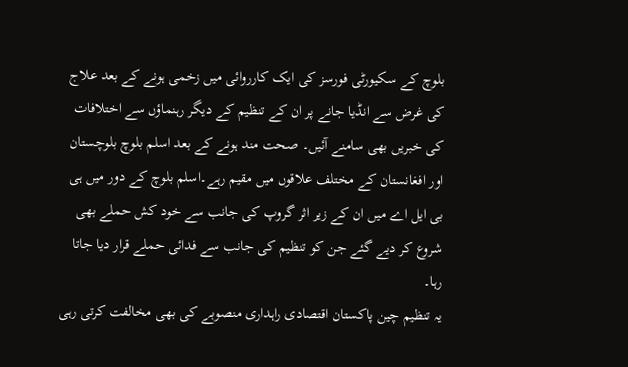بلوچ کے سکیورٹی فورسز کی ایک کارروائی میں زخمی ہونے کے بعد علاج کی غرض سے انڈیا جانے پر ان کے تنظیم کے دیگر رہنماؤں سے اختلافات کی خبریں بھی سامنے آئیں۔ صحت مند ہونے کے بعد اسلم بلوچ بلوچستان اور افغانستان کے مختلف علاقوں میں مقیم رہے۔اسلم بلوچ کے دور میں ہی بی ایل اے میں ان کے زیر اثر گروپ کی جانب سے خود کش حملے بھی شروع کر دیے گئے جن کو تنظیم کی جانب سے فدائی حملے قرار دیا جاتا رہا۔
یہ تنظیم چین پاکستان اقتصادی راہداری منصوبے کی بھی مخالفت کرتی رہی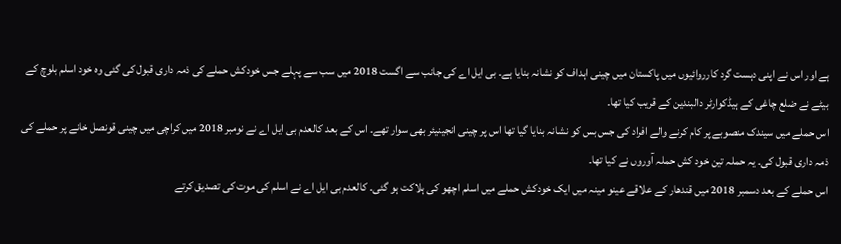ہے اور اس نے اپنی دہست گرد کارروائیوں میں پاکستان میں چینی اہداف کو نشانہ بنایا ہے۔ بی ایل اے کی جانب سے اگست 2018 میں سب سے پہلے جس خودکش حملے کی ذمہ داری قبول کی گئی وہ خود اسلم بلوچ کے بیٹے نے ضلع چاغی کے ہیڈکوارٹر دالبندین کے قریب کیا تھا۔
اس حملے میں سیندک منصوبے پر کام کرنے والے افراد کی جس بس کو نشانہ بنایا گیا تھا اس پر چینی انجینیئر بھی سوار تھے۔ اس کے بعد کالعدم بی ایل اے نے نومبر 2018 میں کراچی میں چینی قونصل خانے پر حملے کی ذمہ داری قبول کی۔ یہ حملہ تین خود کش حملہ آوروں نے کیا تھا۔
اس حملے کے بعد دسمبر 2018 میں قندھار کے علاقے عینو مینہ میں ایک خودکش حملے میں اسلم اچھو کی ہلاکت ہو گئی۔ کالعدم بی ایل اے نے اسلم کی موت کی تصدیق کرتے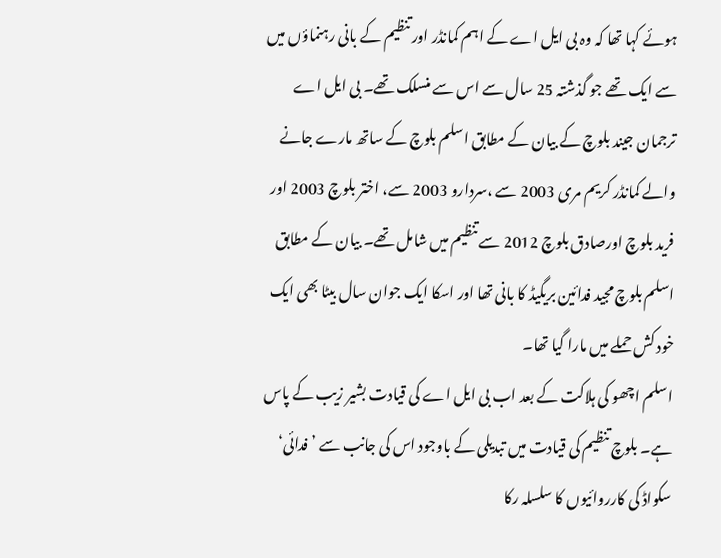ہوئے کہا تھا کہ وہ بی ایل اے کے اہم کمانڈر اور تنظیم کے بانی رہنماؤں میں سے ایک تھے جو گذشتہ 25 سال سے اس سے منسلک تھے۔ بی ایل اے ترجمان جیند بلوچ کے بیان کے مطابق اسلم بلوچ کے ساتھ مارے جانے والے کمانڈر کریم مری 2003 سے ،سردارو 2003 سے، اختر بلوچ 2003 اور فرید بلوچ اورصادق بلوچ 2012 سے تنظیم میں شامل تھے۔ بیان کے مطابق اسلم بلوچ مجید فدائین بریگیڈ کا بانی تھا اور اسکا ایک جوان سال بیٹا بھی ایک خود کش حملے میں مارا گیا تھا۔
اسلم اچھو کی ہلاکت کے بعد اب بی ایل اے کی قیادت بشیر زیب کے پاس ہے۔ بلوچ تنظیم کی قیادت میں تبدیلی کے باوجود اس کی جانب سے ’فدائی‘ سکواڈ کی کارروائیوں کا سلسلہ رکا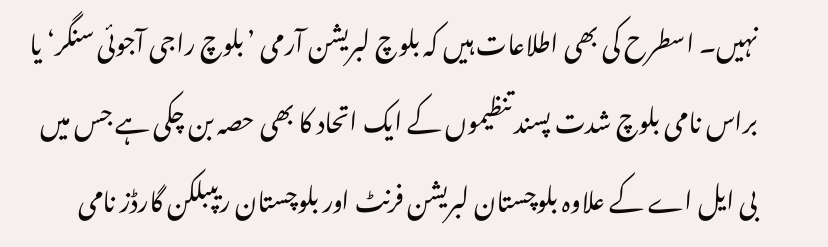نہیں۔ اسطرح کی بھی اطلاعات ہیں کہ بلوچ لبریشن آرمی ’بلوچ راجی آجوئی سنگر‘ یا براس نامی بلوچ شدت پسند تنظیموں کے ایک اتحاد کا بھی حصہ بن چکی ہے جس میں بی ایل اے کے علاوہ بلوچستان لبریشن فرنٹ اور بلوچستان ریپبلکن گارڈز نامی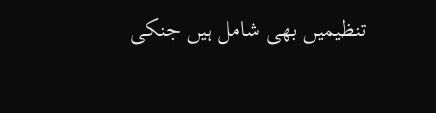تنظیمیں بھی شامل ہیں جنکی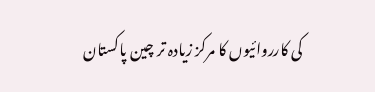کی کارروائیوں کا مرکز زیادہ تر چین پاکستان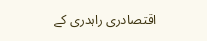اقتصادری راہدری کے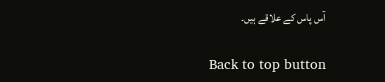آس پاس کے علاقے ہیں۔

Back to top button